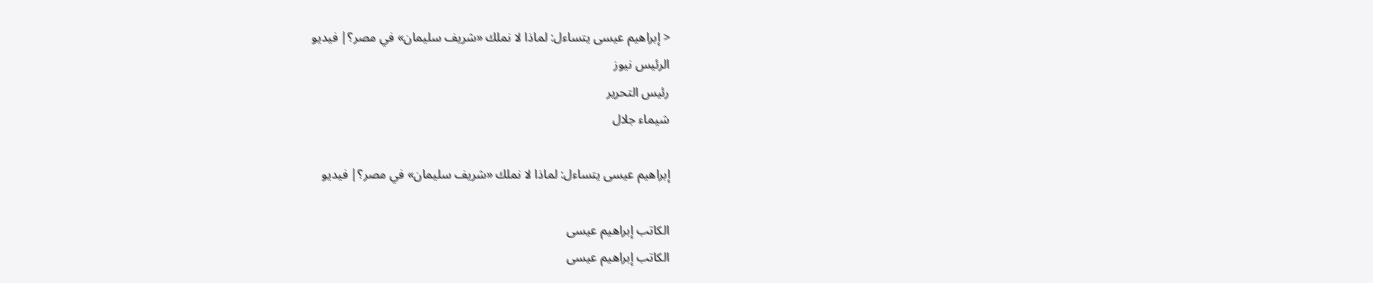< إبراهيم عيسى يتساءل: لماذا لا نملك «شريف سليمان» في مصر؟| فيديو
الرئيس نيوز
رئيس التحرير
شيماء جلال

إبراهيم عيسى يتساءل: لماذا لا نملك «شريف سليمان» في مصر؟| فيديو

الكاتب إبراهيم عيسى
الكاتب إبراهيم عيسى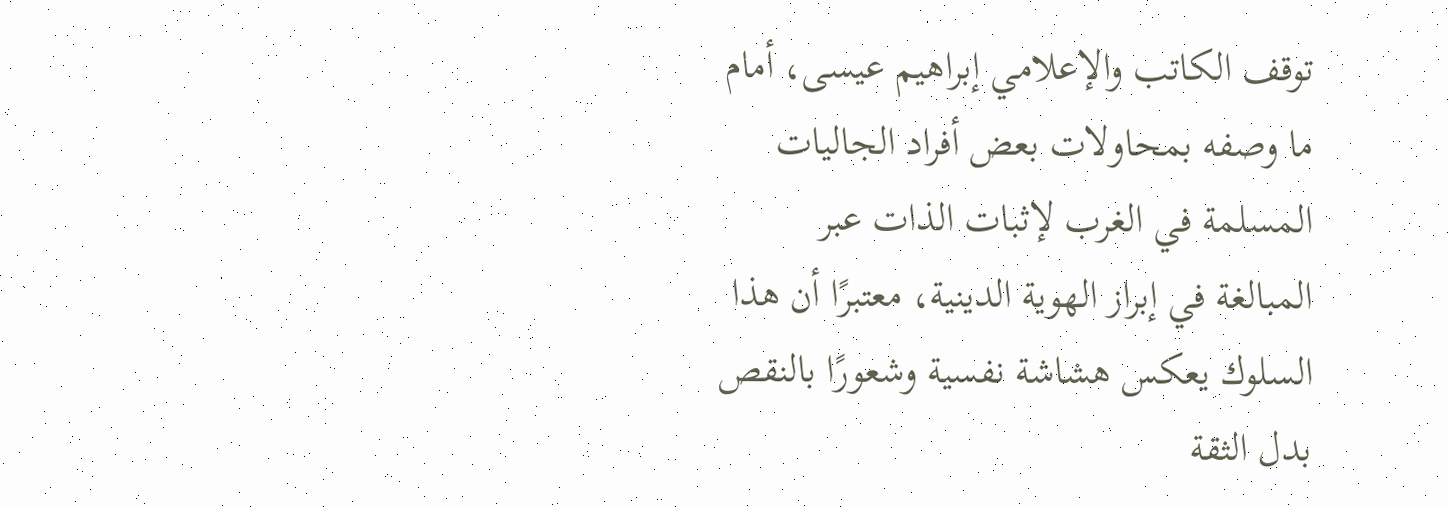توقف الكاتب والإعلامي إبراهيم عيسى، أمام ما وصفه بمحاولات بعض أفراد الجاليات المسلمة في الغرب لإثبات الذات عبر المبالغة في إبراز الهوية الدينية، معتبرًا أن هذا السلوك يعكس هشاشة نفسية وشعورًا بالنقص بدل الثقة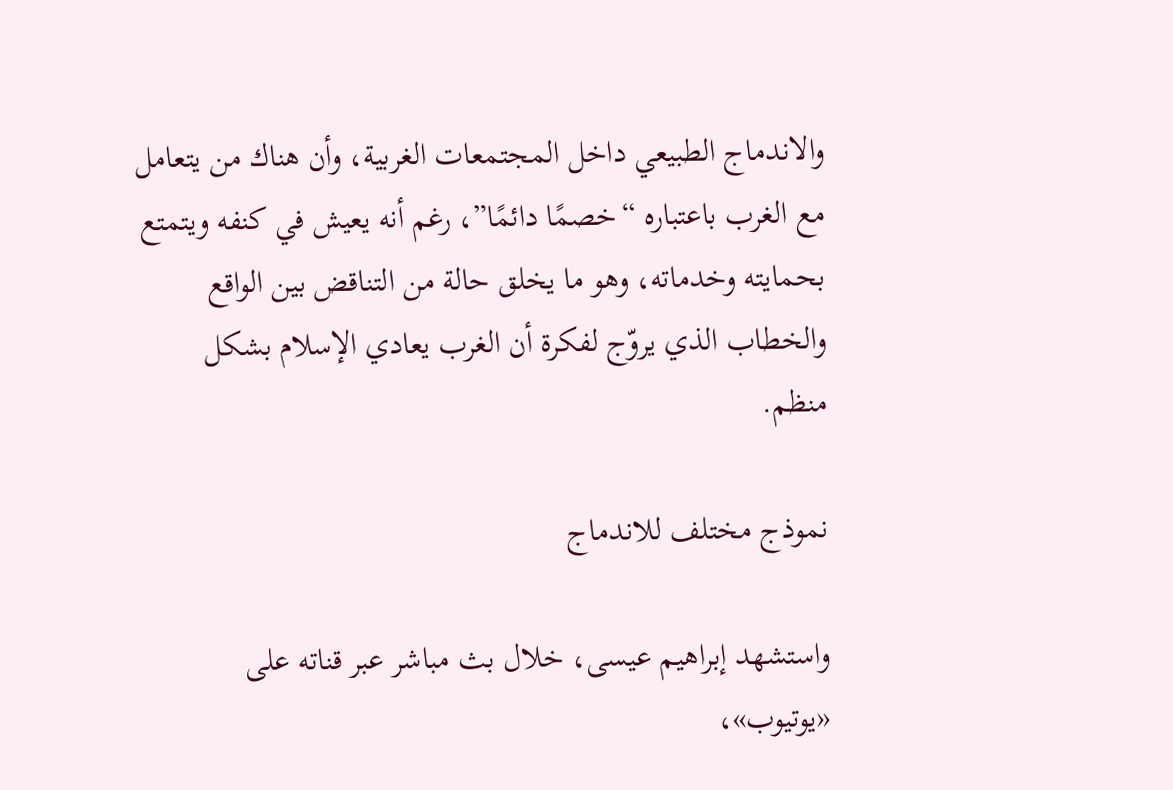والاندماج الطبيعي داخل المجتمعات الغربية، وأن هناك من يتعامل مع الغرب باعتباره “خصمًا دائمًا”، رغم أنه يعيش في كنفه ويتمتع بحمايته وخدماته، وهو ما يخلق حالة من التناقض بين الواقع والخطاب الذي يروّج لفكرة أن الغرب يعادي الإسلام بشكل منظم.

نموذج مختلف للاندماج

واستشهد إبراهيم عيسى، خلال بث مباشر عبر قناته على «يوتيوب»،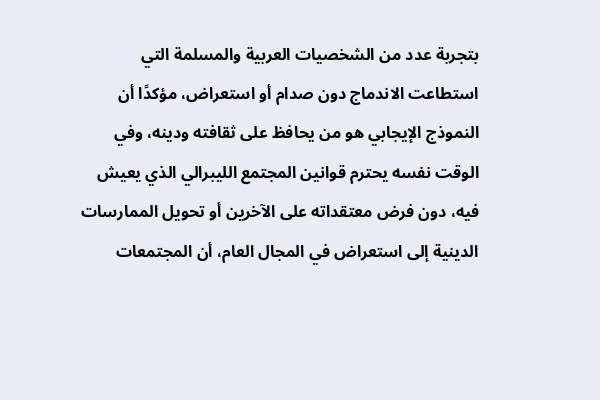بتجربة عدد من الشخصيات العربية والمسلمة التي استطاعت الاندماج دون صدام أو استعراض، مؤكدًا أن النموذج الإيجابي هو من يحافظ على ثقافته ودينه، وفي الوقت نفسه يحترم قوانين المجتمع الليبرالي الذي يعيش فيه، دون فرض معتقداته على الآخرين أو تحويل الممارسات الدينية إلى استعراض في المجال العام، أن المجتمعات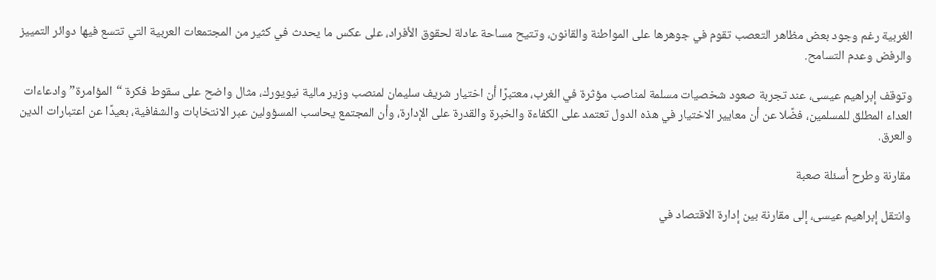الغربية رغم وجود بعض مظاهر التعصب تقوم في جوهرها على المواطنة والقانون، وتتيح مساحة عادلة لحقوق الأفراد، على عكس ما يحدث في كثير من المجتمعات العربية التي تتسع فيها دوائر التمييز والرفض وعدم التسامح.

وتوقف إبراهيم عيسى، عند تجربة صعود شخصيات مسلمة لمناصب مؤثرة في الغرب، معتبرًا أن اختيار شريف سليمان لمنصب وزير مالية نيويورك، مثال واضح على سقوط فكرة “المؤامرة” وادعاءات العداء المطلق للمسلمين، فضًلا عن أن معايير الاختيار في هذه الدول تعتمد على الكفاءة والخبرة والقدرة على الإدارة، وأن المجتمع يحاسب المسؤولين عبر الانتخابات والشفافية، بعيدًا عن اعتبارات الدين والعرق.

مقارنة وطرح أسئلة صعبة

وانتقل إبراهيم عيسى، إلى مقارنة بين إدارة الاقتصاد في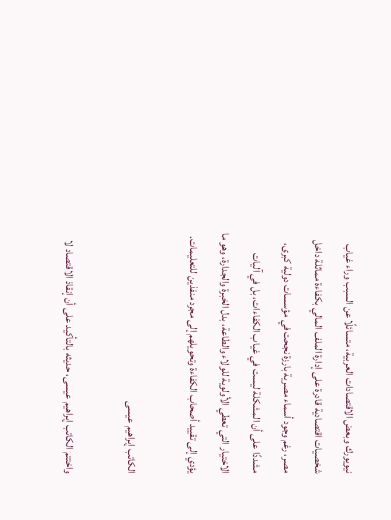نيويورك وبعض الاقتصادات العربية، متسائلًا عن السبب وراء غياب شخصيات اقتصادية قادرة على إدارة الملف المالي بكفاءة مماثلة داخل مصر، رغم وجود أسماء مصرية بارزة نجحت في مؤسسات دولية كبرى، مشددًا على أن المشكلة ليست في غياب الكفاءات، بل في آليات الاختيار التي تعطي الأولوية للولاء والطاعة، بدل الخبرة والجدارة، وهو ما يؤدي إلى تقييد أصحاب الكفاءة وتحويلهم إلى مجرد منفذين للتعليمات.

الكاتب إبراهيم عيسى

واختتم الكاتب إبراهيم عيسى، حديثه بالتأكيد على أن إنقاذ الاقتصاد لا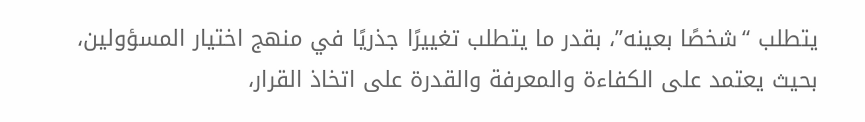يتطلب “شخصًا بعينه”، بقدر ما يتطلب تغييرًا جذريًا في منهج اختيار المسؤولين، بحيث يعتمد على الكفاءة والمعرفة والقدرة على اتخاذ القرار،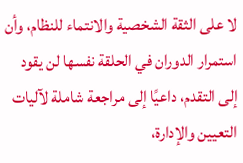لا على الثقة الشخصية والانتماء للنظام، وأن استمرار الدوران في الحلقة نفسها لن يقود إلى التقدم، داعيًا إلى مراجعة شاملة لآليات التعيين والإدارة،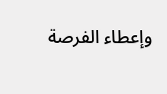وإعطاء الفرصة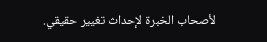لأصحاب الخبرة لإحداث تغيير حقيقي.